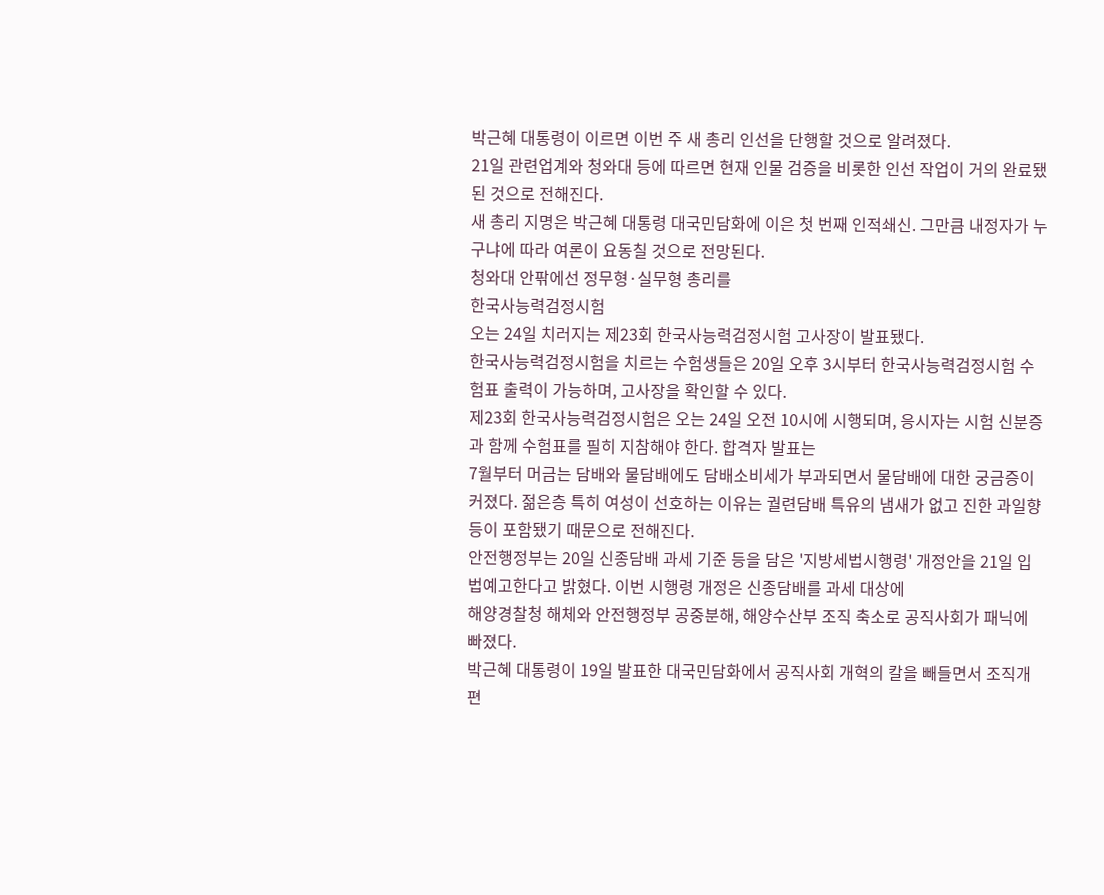박근혜 대통령이 이르면 이번 주 새 총리 인선을 단행할 것으로 알려졌다.
21일 관련업계와 청와대 등에 따르면 현재 인물 검증을 비롯한 인선 작업이 거의 완료됐된 것으로 전해진다.
새 총리 지명은 박근혜 대통령 대국민담화에 이은 첫 번째 인적쇄신. 그만큼 내정자가 누구냐에 따라 여론이 요동칠 것으로 전망된다.
청와대 안팎에선 정무형·실무형 총리를
한국사능력검정시험
오는 24일 치러지는 제23회 한국사능력검정시험 고사장이 발표됐다.
한국사능력검정시험을 치르는 수험생들은 20일 오후 3시부터 한국사능력검정시험 수험표 출력이 가능하며, 고사장을 확인할 수 있다.
제23회 한국사능력검정시험은 오는 24일 오전 10시에 시행되며, 응시자는 시험 신분증과 함께 수험표를 필히 지참해야 한다. 합격자 발표는
7월부터 머금는 담배와 물담배에도 담배소비세가 부과되면서 물담배에 대한 궁금증이 커졌다. 젊은층 특히 여성이 선호하는 이유는 궐련담배 특유의 냄새가 없고 진한 과일향 등이 포함됐기 때문으로 전해진다.
안전행정부는 20일 신종담배 과세 기준 등을 담은 '지방세법시행령' 개정안을 21일 입법예고한다고 밝혔다. 이번 시행령 개정은 신종담배를 과세 대상에
해양경찰청 해체와 안전행정부 공중분해, 해양수산부 조직 축소로 공직사회가 패닉에 빠졌다.
박근혜 대통령이 19일 발표한 대국민담화에서 공직사회 개혁의 칼을 빼들면서 조직개편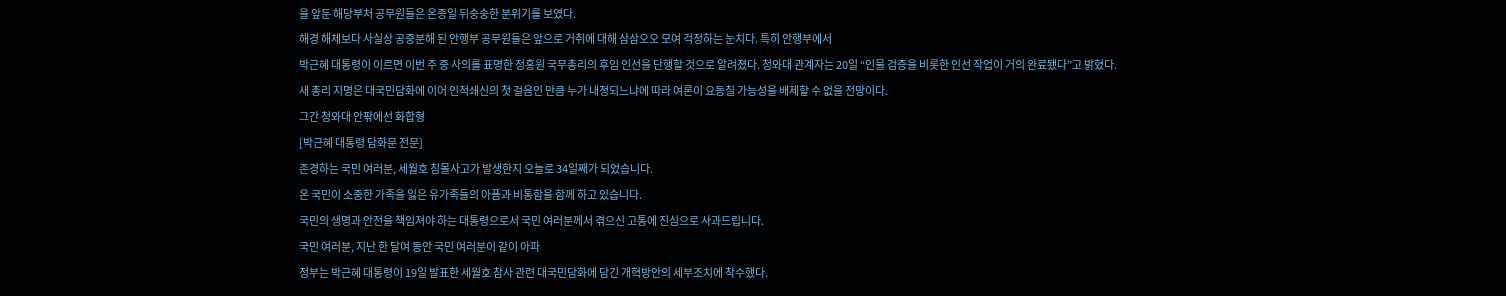을 앞둔 해당부처 공무원들은 온종일 뒤숭숭한 분위기를 보였다.
해경 해체보다 사실상 공중분해 된 안행부 공무원들은 앞으로 거취에 대해 삼삼오오 모여 걱정하는 눈치다. 특히 안행부에서
박근혜 대통령이 이르면 이번 주 중 사의를 표명한 정홍원 국무총리의 후임 인선을 단행할 것으로 알려졌다. 청와대 관계자는 20일 “인물 검증을 비롯한 인선 작업이 거의 완료됐다”고 밝혔다.
새 총리 지명은 대국민담화에 이어 인적쇄신의 첫 걸음인 만큼 누가 내정되느냐에 따라 여론이 요동칠 가능성을 배제할 수 없을 전망이다.
그간 청와대 안팎에선 화합형
[박근혜 대통령 담화문 전문]
존경하는 국민 여러분, 세월호 침몰사고가 발생한지 오늘로 34일째가 되었습니다.
온 국민이 소중한 가족을 잃은 유가족들의 아픔과 비통함을 함께 하고 있습니다.
국민의 생명과 안전을 책임져야 하는 대통령으로서 국민 여러분께서 겪으신 고통에 진심으로 사과드립니다.
국민 여러분, 지난 한 달여 동안 국민 여러분이 같이 아파
정부는 박근혜 대통령이 19일 발표한 세월호 참사 관련 대국민담화에 담긴 개혁방안의 세부조치에 착수했다.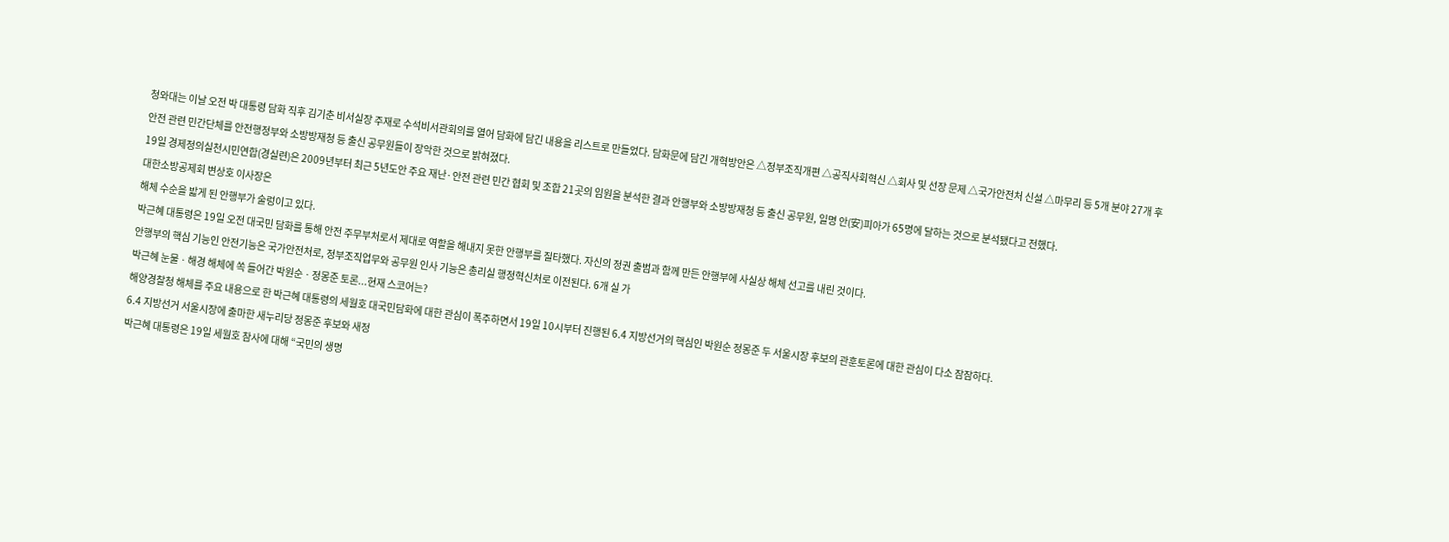청와대는 이날 오전 박 대통령 담화 직후 김기춘 비서실장 주재로 수석비서관회의를 열어 담화에 담긴 내용을 리스트로 만들었다. 담화문에 담긴 개혁방안은 △정부조직개편 △공직사회혁신 △회사 및 선장 문제 △국가안전처 신설 △마무리 등 5개 분야 27개 후
안전 관련 민간단체를 안전행정부와 소방방재청 등 출신 공무원들이 장악한 것으로 밝혀졌다.
19일 경제정의실천시민연합(경실련)은 2009년부터 최근 5년도안 주요 재난·안전 관련 민간 협회 및 조합 21곳의 임원을 분석한 결과 안행부와 소방방재청 등 출신 공무원, 일명 안(安)피아가 65명에 달하는 것으로 분석됐다고 전했다.
대한소방공제회 변상호 이사장은
해체 수순을 밟게 된 안행부가 술렁이고 있다.
박근혜 대통령은 19일 오전 대국민 담화를 통해 안전 주무부처로서 제대로 역할을 해내지 못한 안행부를 질타했다. 자신의 정권 출범과 함께 만든 안행부에 사실상 해체 선고를 내린 것이다.
안행부의 핵심 기능인 안전기능은 국가안전처로, 정부조직업무와 공무원 인사 기능은 총리실 행정혁신처로 이전된다. 6개 실 가
박근혜 눈물ㆍ해경 해체에 쏙 들어간 박원순ㆍ정몽준 토론...현재 스코어는?
해양경찰청 해체를 주요 내용으로 한 박근혜 대통령의 세월호 대국민담화에 대한 관심이 폭주하면서 19일 10시부터 진행된 6.4 지방선거의 핵심인 박원순 정몽준 두 서울시장 후보의 관훈토론에 대한 관심이 다소 잠잠하다.
6.4 지방선거 서울시장에 출마한 새누리당 정몽준 후보와 새정
박근혜 대통령은 19일 세월호 참사에 대해 “국민의 생명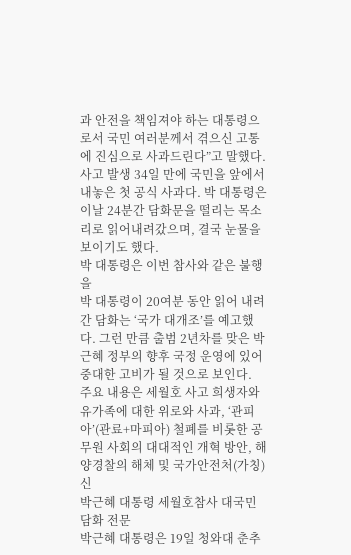과 안전을 책임져야 하는 대통령으로서 국민 여러분께서 겪으신 고통에 진심으로 사과드린다”고 말했다.
사고 발생 34일 만에 국민을 앞에서 내놓은 첫 공식 사과다. 박 대통령은 이날 24분간 담화문을 떨리는 목소리로 읽어내려갔으며, 결국 눈물을 보이기도 했다.
박 대통령은 이번 참사와 같은 불행을
박 대통령이 20여분 동안 읽어 내려간 담화는 ‘국가 대개조’를 예고했다. 그런 만큼 출범 2년차를 맞은 박근혜 정부의 향후 국정 운영에 있어 중대한 고비가 될 것으로 보인다.
주요 내용은 세월호 사고 희생자와 유가족에 대한 위로와 사과, ‘관피아’(관료+마피아) 철폐를 비롯한 공무원 사회의 대대적인 개혁 방안, 해양경찰의 해체 및 국가안전처(가칭) 신
박근혜 대통령 세월호참사 대국민담화 전문
박근혜 대통령은 19일 청와대 춘추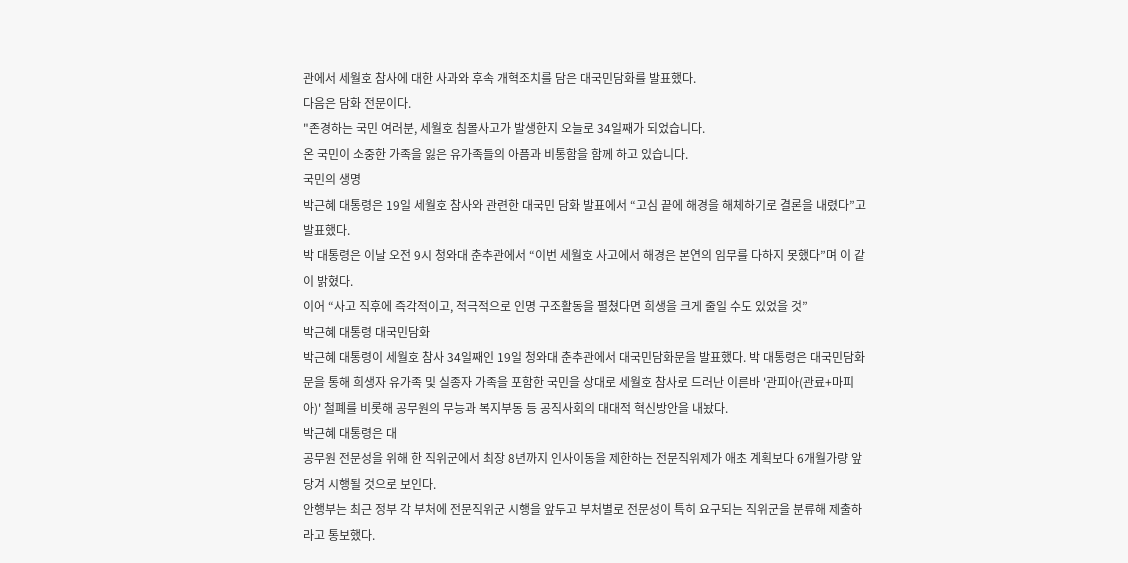관에서 세월호 참사에 대한 사과와 후속 개혁조치를 담은 대국민담화를 발표했다.
다음은 담화 전문이다.
"존경하는 국민 여러분, 세월호 침몰사고가 발생한지 오늘로 34일째가 되었습니다.
온 국민이 소중한 가족을 잃은 유가족들의 아픔과 비통함을 함께 하고 있습니다.
국민의 생명
박근혜 대통령은 19일 세월호 참사와 관련한 대국민 담화 발표에서 “고심 끝에 해경을 해체하기로 결론을 내렸다”고 발표했다.
박 대통령은 이날 오전 9시 청와대 춘추관에서 “이번 세월호 사고에서 해경은 본연의 임무를 다하지 못했다”며 이 같이 밝혔다.
이어 “사고 직후에 즉각적이고, 적극적으로 인명 구조활동을 펼쳤다면 희생을 크게 줄일 수도 있었을 것”
박근혜 대통령 대국민담화
박근혜 대통령이 세월호 참사 34일째인 19일 청와대 춘추관에서 대국민담화문을 발표했다. 박 대통령은 대국민담화문을 통해 희생자 유가족 및 실종자 가족을 포함한 국민을 상대로 세월호 참사로 드러난 이른바 '관피아(관료+마피아)' 철폐를 비롯해 공무원의 무능과 복지부동 등 공직사회의 대대적 혁신방안을 내놨다.
박근혜 대통령은 대
공무원 전문성을 위해 한 직위군에서 최장 8년까지 인사이동을 제한하는 전문직위제가 애초 계획보다 6개월가량 앞당겨 시행될 것으로 보인다.
안행부는 최근 정부 각 부처에 전문직위군 시행을 앞두고 부처별로 전문성이 특히 요구되는 직위군을 분류해 제출하라고 통보했다.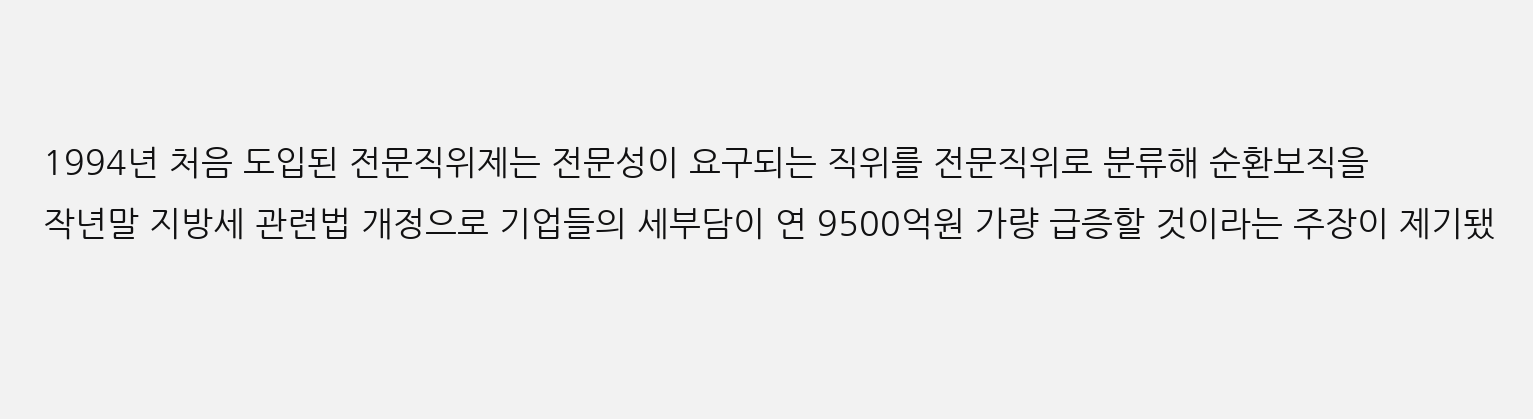1994년 처음 도입된 전문직위제는 전문성이 요구되는 직위를 전문직위로 분류해 순환보직을
작년말 지방세 관련법 개정으로 기업들의 세부담이 연 9500억원 가량 급증할 것이라는 주장이 제기됐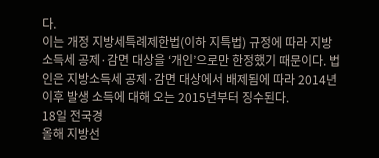다.
이는 개정 지방세특례제한법(이하 지특법) 규정에 따라 지방소득세 공제·감면 대상을 ‘개인’으로만 한정했기 때문이다. 법인은 지방소득세 공제·감면 대상에서 배제됨에 따라 2014년 이후 발생 소득에 대해 오는 2015년부터 징수된다.
18일 전국경
올해 지방선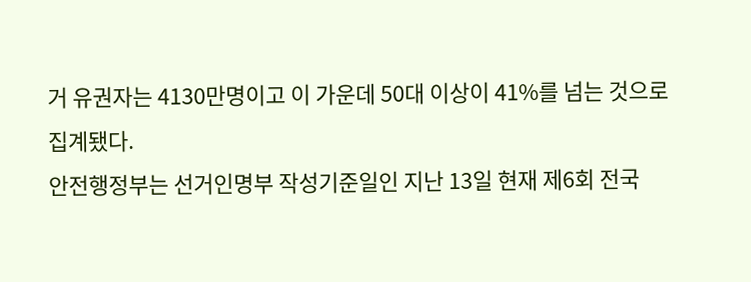거 유권자는 4130만명이고 이 가운데 50대 이상이 41%를 넘는 것으로 집계됐다.
안전행정부는 선거인명부 작성기준일인 지난 13일 현재 제6회 전국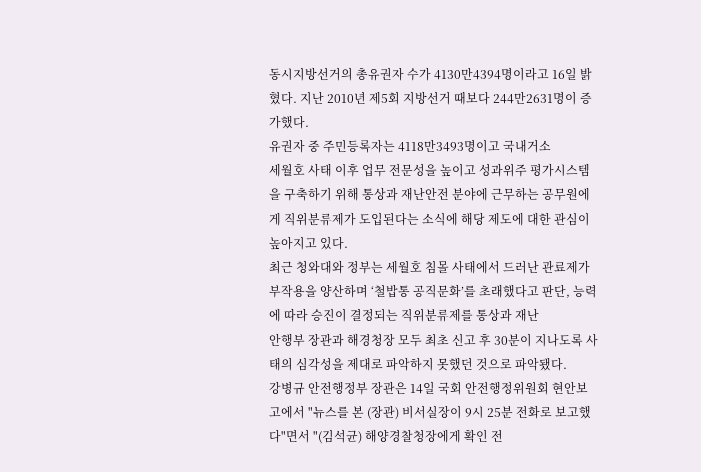동시지방선거의 총유권자 수가 4130만4394명이라고 16일 밝혔다. 지난 2010년 제5회 지방선거 때보다 244만2631명이 증가했다.
유권자 중 주민등록자는 4118만3493명이고 국내거소
세월호 사태 이후 업무 전문성을 높이고 성과위주 평가시스템을 구축하기 위해 통상과 재난안전 분야에 근무하는 공무원에게 직위분류제가 도입된다는 소식에 해당 제도에 대한 관심이 높아지고 있다.
최근 청와대와 정부는 세월호 침몰 사태에서 드러난 관료제가 부작용을 양산하며 ‘철밥통 공직문화’를 초래했다고 판단, 능력에 따라 승진이 결정되는 직위분류제를 통상과 재난
안행부 장관과 해경청장 모두 최초 신고 후 30분이 지나도록 사태의 심각성을 제대로 파악하지 못했던 것으로 파악됐다.
강병규 안전행정부 장관은 14일 국회 안전행정위원회 현안보고에서 "뉴스를 본 (장관) 비서실장이 9시 25분 전화로 보고했다"면서 "(김석균) 해양경찰청장에게 확인 전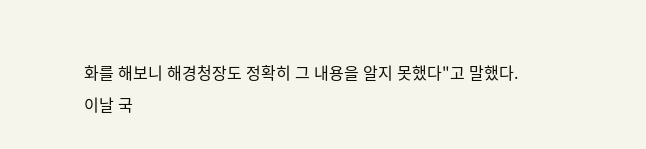화를 해보니 해경청장도 정확히 그 내용을 알지 못했다"고 말했다.
이날 국